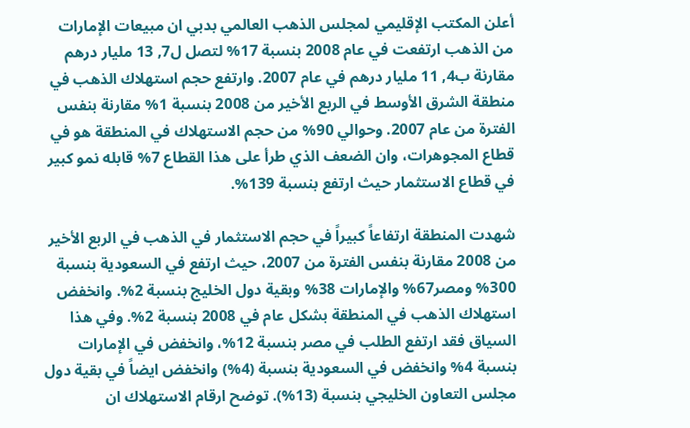أعلن المكتب الإقليمي لمجلس الذهب العالمي بدبي ان مبيعات الإمارات من الذهب ارتفعت في عام 2008 بنسبة 17% لتصل ل7, 13 مليار درهم مقارنة ب4, 11 مليار درهم في عام 2007. وارتفع حجم استهلاك الذهب في منطقة الشرق الأوسط في الربع الأخير من 2008 بنسبة 1% مقارنة بنفس الفترة من عام 2007. وحوالي 90% من حجم الاستهلاك في المنطقة هو في قطاع المجوهرات، وان الضعف الذي طرأ على هذا القطاع 7% قابله نمو كبير في قطاع الاستثمار حيث ارتفع بنسبة 139%.

شهدت المنطقة ارتفاعاً كبيراً في حجم الاستثمار في الذهب في الربع الأخير من 2008 مقارنة بنفس الفترة من 2007، حيث ارتفع في السعودية بنسبة 300% ومصر67% والإمارات 38% وبقية دول الخليج بنسبة 2%. وانخفض استهلاك الذهب في المنطقة بشكل عام في 2008 بنسبة 2%. وفي هذا السياق فقد ارتفع الطلب في مصر بنسبة 12%، وانخفض في الإمارات بنسبة 4% وانخفض في السعودية بنسبة (4%) وانخفض ايضاً في بقية دول مجلس التعاون الخليجي بنسبة (13%). توضح ارقام الاستهلاك ان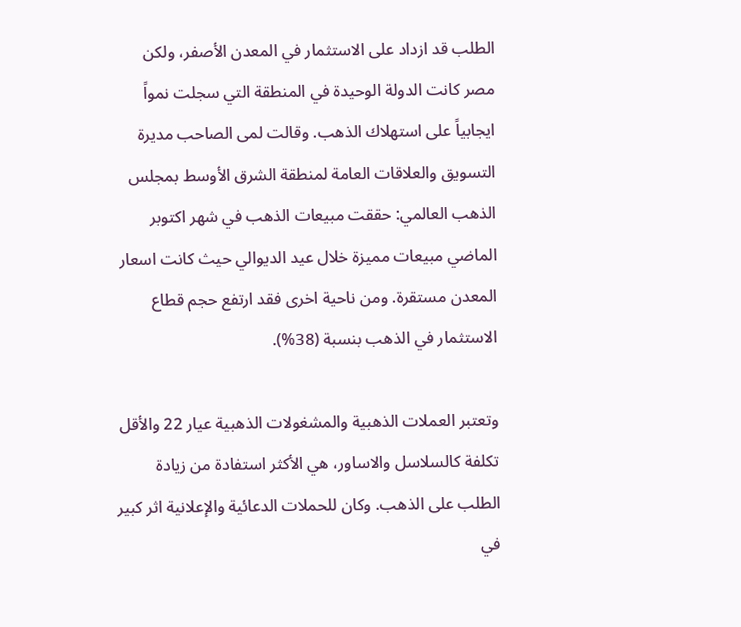الطلب قد ازداد على الاستثمار في المعدن الأصفر، ولكن مصر كانت الدولة الوحيدة في المنطقة التي سجلت نمواً ايجابياً على استهلاك الذهب. وقالت لمى الصاحب مديرة التسويق والعلاقات العامة لمنطقة الشرق الأوسط بمجلس الذهب العالمي: حققت مبيعات الذهب في شهر اكتوبر الماضي مبيعات مميزة خلال عيد الديوالي حيث كانت اسعار المعدن مستقرة. ومن ناحية اخرى فقد ارتفع حجم قطاع الاستثمار في الذهب بنسبة (38%).

وتعتبر العملات الذهبية والمشغولات الذهبية عيار 22 والأقل تكلفة كالسلاسل والاساور، هي الأكثر استفادة من زيادة الطلب على الذهب. وكان للحملات الدعائية والإعلانية اثر كبير في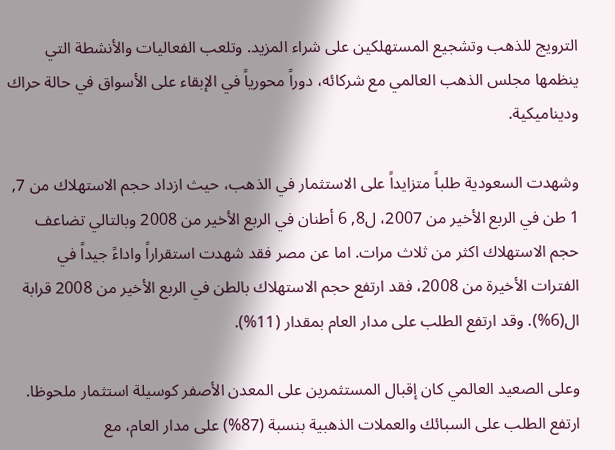الترويج للذهب وتشجيع المستهلكين على شراء المزيد. وتلعب الفعاليات والأنشطة التي ينظمها مجلس الذهب العالمي مع شركائه، دوراً محورياً في الإبقاء على الأسواق في حالة حراك وديناميكية.

وشهدت السعودية طلباً متزايداً على الاستثمار في الذهب، حيث ازداد حجم الاستهلاك من 7, 1 طن في الربع الأخير من 2007، ل8, 6 أطنان في الربع الأخير من 2008 وبالتالي تضاعف حجم الاستهلاك اكثر من ثلاث مرات. اما عن مصر فقد شهدت استقراراً واداءً جيداً في الفترات الأخيرة من 2008، فقد ارتفع حجم الاستهلاك بالطن في الربع الأخير من 2008 قرابة ال(6%). وقد ارتفع الطلب على مدار العام بمقدار (11%).

وعلى الصعيد العالمي كان إقبال المستثمرين على المعدن الأصفر كوسيلة استثمار ملحوظا. ارتفع الطلب على السبائك والعملات الذهبية بنسبة (87%) على مدار العام، مع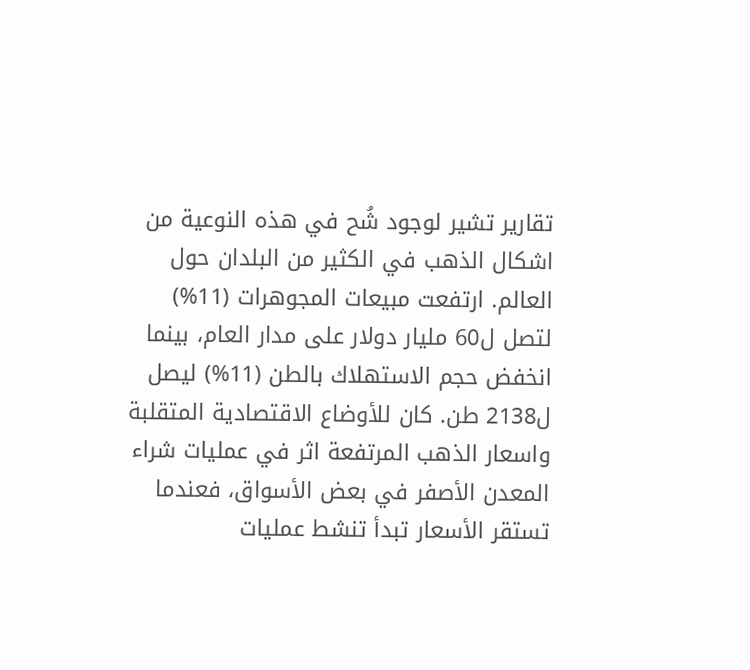تقارير تشير لوجود شُح في هذه النوعية من اشكال الذهب في الكثير من البلدان حول العالم. ارتفعت مبيعات المجوهرات (11%) لتصل ل60 مليار دولار على مدار العام، بينما انخفض حجم الاستهلاك بالطن (11%) ليصل ل2138 طن. كان للأوضاع الاقتصادية المتقلبة واسعار الذهب المرتفعة اثر في عمليات شراء المعدن الأصفر في بعض الأسواق، فعندما تستقر الأسعار تبدأ تنشط عمليات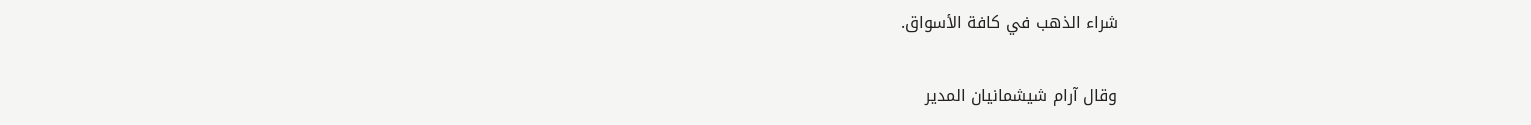شراء الذهب في كافة الأسواق.

وقال آرام شيشمانيان المدير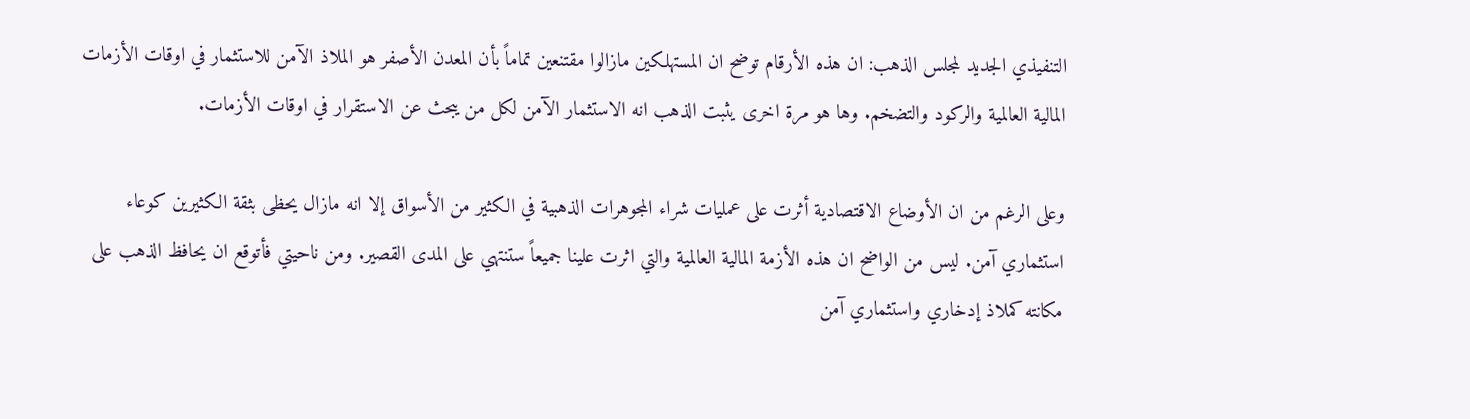التنفيذي الجديد لمجلس الذهب: ان هذه الأرقام توضح ان المستهلكين مازالوا مقتنعين تماماً بأن المعدن الأصفر هو الملاذ الآمن للاستثمار في اوقات الأزمات المالية العالمية والركود والتضخم. وها هو مرة اخرى يثبت الذهب انه الاستثمار الآمن لكل من يبحث عن الاستقرار في اوقات الأزمات.

وعلى الرغم من ان الأوضاع الاقتصادية أثرت على عمليات شراء المجوهرات الذهبية في الكثير من الأسواق إلا انه مازال يحظى بثقة الكثيرين كوعاء استثماري آمن. ليس من الواضح ان هذه الأزمة المالية العالمية والتي اثرت علينا جميعاً ستنتهي على المدى القصير. ومن ناحيتي فأتوقع ان يحافظ الذهب على مكانته كملاذ إدخاري واستثماري آمن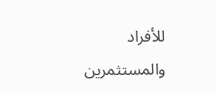للأفراد والمستثمرين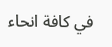في كافة انحاء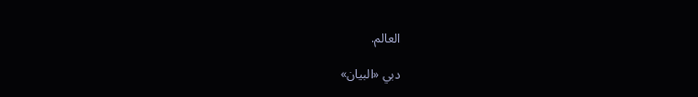العالم.

دبي «البيان»